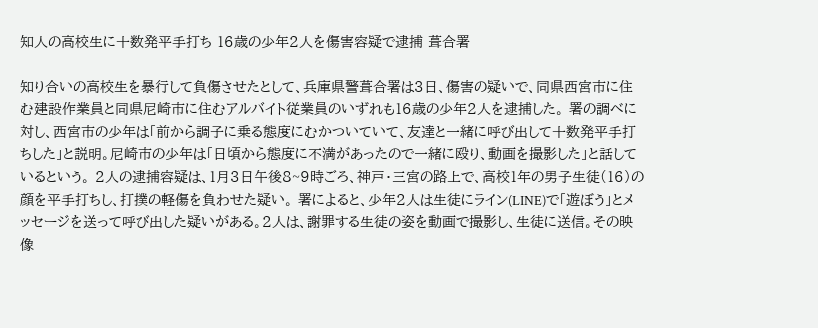知人の高校生に十数発平手打ち 16歳の少年2人を傷害容疑で逮捕 葺合署

知り合いの高校生を暴行して負傷させたとして、兵庫県警葺合署は3日、傷害の疑いで、同県西宮市に住む建設作業員と同県尼崎市に住むアルバイト従業員のいずれも16歳の少年2人を逮捕した。 署の調べに対し、西宮市の少年は「前から調子に乗る態度にむかついていて、友達と一緒に呼び出して十数発平手打ちした」と説明。尼崎市の少年は「日頃から態度に不満があったので一緒に殴り、動画を撮影した」と話しているという。 2人の逮捕容疑は、1月3日午後8~9時ごろ、神戸・三宮の路上で、高校1年の男子生徒(16)の顔を平手打ちし、打撲の軽傷を負わせた疑い。 署によると、少年2人は生徒にライン(LINE)で「遊ぼう」とメッセージを送って呼び出した疑いがある。2人は、謝罪する生徒の姿を動画で撮影し、生徒に送信。その映像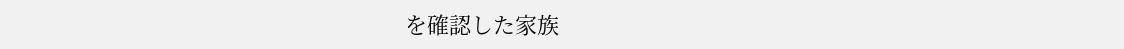を確認した家族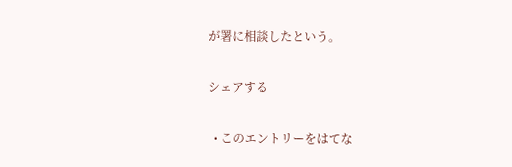が署に相談したという。

シェアする

  • このエントリーをはてな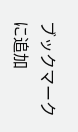ブックマークに追加